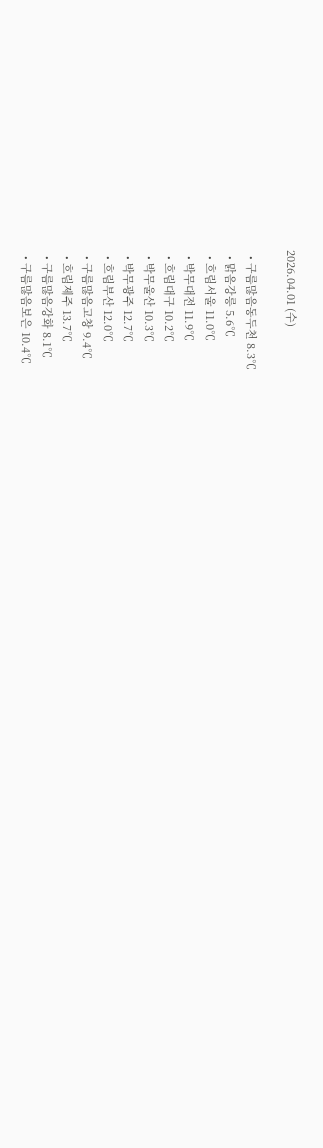2026.04.01 (수)

  • 구름많음동두천 8.3℃
  • 맑음강릉 5.6℃
  • 흐림서울 11.0℃
  • 박무대전 11.9℃
  • 흐림대구 10.2℃
  • 박무울산 10.3℃
  • 박무광주 12.7℃
  • 흐림부산 12.0℃
  • 구름많음고창 9.4℃
  • 흐림제주 13.7℃
  • 구름많음강화 8.1℃
  • 구름많음보은 10.4℃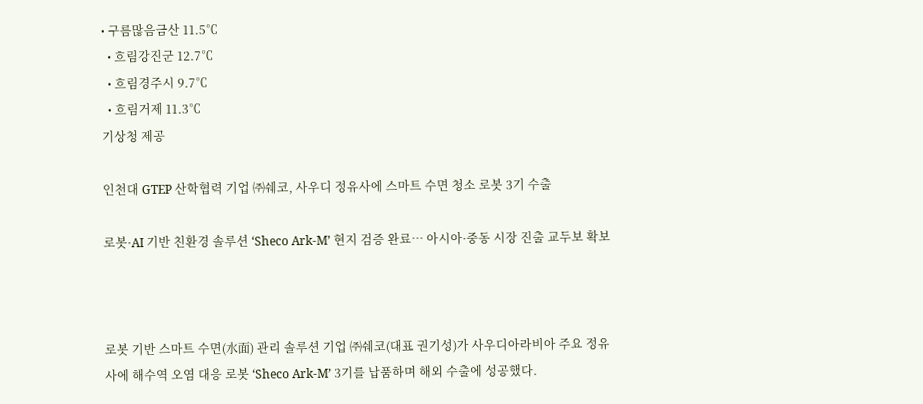• 구름많음금산 11.5℃
  • 흐림강진군 12.7℃
  • 흐림경주시 9.7℃
  • 흐림거제 11.3℃
기상청 제공

인천대 GTEP 산학협력 기업 ㈜쉐코, 사우디 정유사에 스마트 수면 청소 로봇 3기 수출

로봇·AI 기반 친환경 솔루션 ‘Sheco Ark-M’ 현지 검증 완료… 아시아·중동 시장 진출 교두보 확보



로봇 기반 스마트 수면(水面) 관리 솔루션 기업 ㈜쉐코(대표 권기성)가 사우디아라비아 주요 정유사에 해수역 오염 대응 로봇 ‘Sheco Ark-M’ 3기를 납품하며 해외 수출에 성공했다.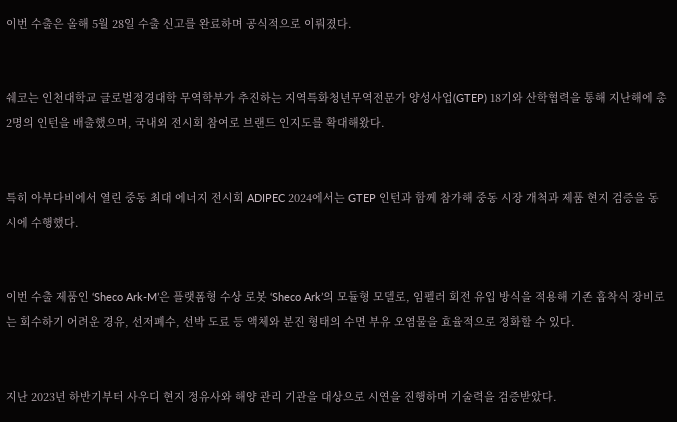이번 수출은 올해 5월 28일 수출 신고를 완료하며 공식적으로 이뤄졌다.


쉐코는 인천대학교 글로벌정경대학 무역학부가 추진하는 지역특화청년무역전문가 양성사업(GTEP) 18기와 산학협력을 통해 지난해에 총 2명의 인턴을 배출했으며, 국내외 전시회 참여로 브랜드 인지도를 확대해왔다.


특히 아부다비에서 열린 중동 최대 에너지 전시회 ADIPEC 2024에서는 GTEP 인턴과 함께 참가해 중동 시장 개척과 제품 현지 검증을 동시에 수행했다.


이번 수출 제품인 ‘Sheco Ark-M’은 플랫폼형 수상 로봇 ‘Sheco Ark’의 모듈형 모델로, 임펠러 회전 유입 방식을 적용해 기존 흡착식 장비로는 회수하기 어려운 경유, 선저폐수, 선박 도료 등 액체와 분진 형태의 수면 부유 오염물을 효율적으로 정화할 수 있다.


지난 2023년 하반기부터 사우디 현지 정유사와 해양 관리 기관을 대상으로 시연을 진행하며 기술력을 검증받았다.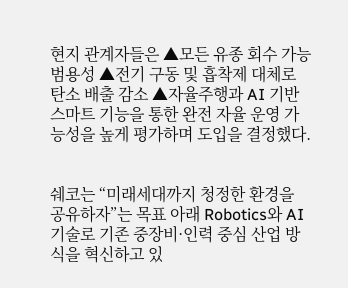현지 관계자들은 ▲모든 유종 회수 가능 범용성 ▲전기 구동 및 흡착제 대체로 탄소 배출 감소 ▲자율주행과 AI 기반 스마트 기능을 통한 완전 자율 운영 가능성을 높게 평가하며 도입을 결정했다.


쉐코는 “미래세대까지 청정한 환경을 공유하자”는 목표 아래 Robotics와 AI 기술로 기존 중장비·인력 중심 산업 방식을 혁신하고 있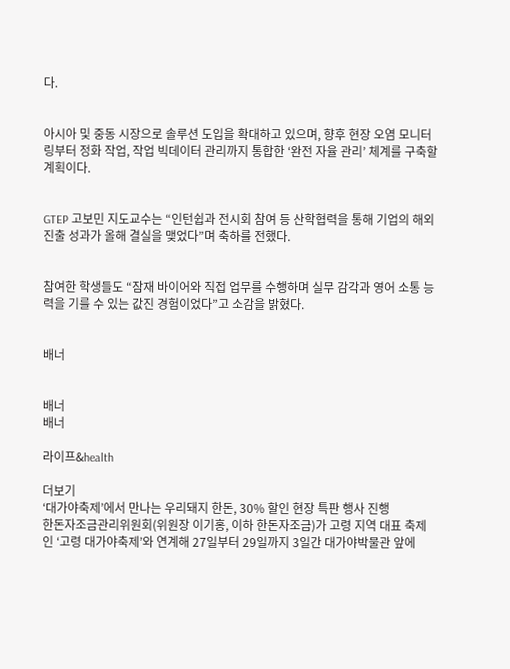다.


아시아 및 중동 시장으로 솔루션 도입을 확대하고 있으며, 향후 현장 오염 모니터링부터 정화 작업, 작업 빅데이터 관리까지 통합한 ‘완전 자율 관리’ 체계를 구축할 계획이다.


GTEP 고보민 지도교수는 “인턴쉽과 전시회 참여 등 산학협력을 통해 기업의 해외 진출 성과가 올해 결실을 맺었다”며 축하를 전했다.


참여한 학생들도 “잠재 바이어와 직접 업무를 수행하며 실무 감각과 영어 소통 능력을 기를 수 있는 값진 경험이었다”고 소감을 밝혔다.


배너


배너
배너

라이프&health

더보기
‘대가야축제’에서 만나는 우리돼지 한돈, 30% 할인 현장 특판 행사 진행
한돈자조금관리위원회(위원장 이기홍, 이하 한돈자조금)가 고령 지역 대표 축제인 ‘고령 대가야축제’와 연계해 27일부터 29일까지 3일간 대가야박물관 앞에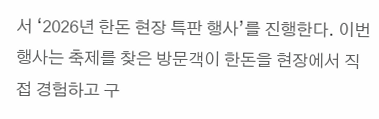서 ‘2026년 한돈 현장 특판 행사’를 진행한다. 이번 행사는 축제를 찾은 방문객이 한돈을 현장에서 직접 경험하고 구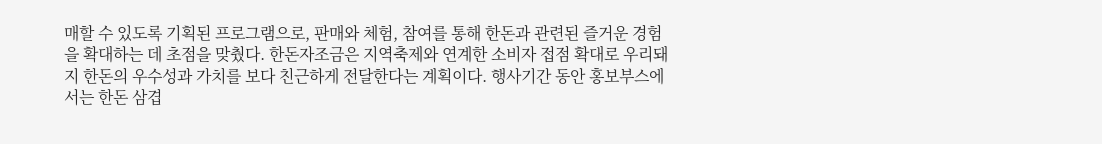매할 수 있도록 기획된 프로그램으로, 판매와 체험, 참여를 통해 한돈과 관련된 즐거운 경험을 확대하는 데 초점을 맞췄다. 한돈자조금은 지역축제와 연계한 소비자 접점 확대로 우리돼지 한돈의 우수성과 가치를 보다 친근하게 전달한다는 계획이다. 행사기간 동안 홍보부스에서는 한돈 삼겹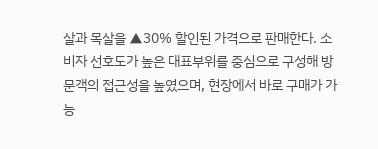살과 목살을 ▲30% 할인된 가격으로 판매한다. 소비자 선호도가 높은 대표부위를 중심으로 구성해 방문객의 접근성을 높였으며, 현장에서 바로 구매가 가능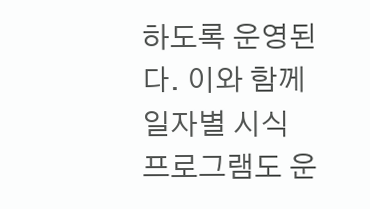하도록 운영된다. 이와 함께 일자별 시식 프로그램도 운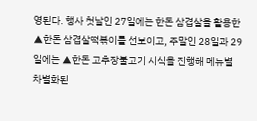영된다. 행사 첫날인 27일에는 한돈 삼겹살을 활용한 ▲한돈 삼겹살떡볶이를 선보이고, 주말인 28일과 29일에는 ▲한돈 고추장불고기 시식을 진행해 메뉴별 차별화된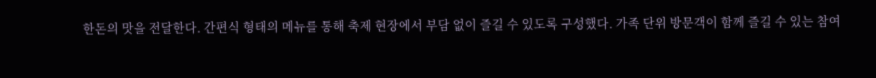한돈의 맛을 전달한다. 간편식 형태의 메뉴를 통해 축제 현장에서 부담 없이 즐길 수 있도록 구성했다. 가족 단위 방문객이 함께 즐길 수 있는 참여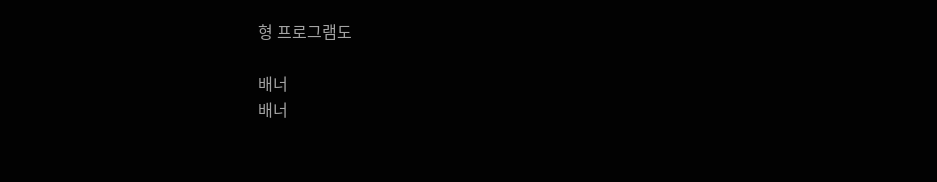형 프로그램도

배너
배너